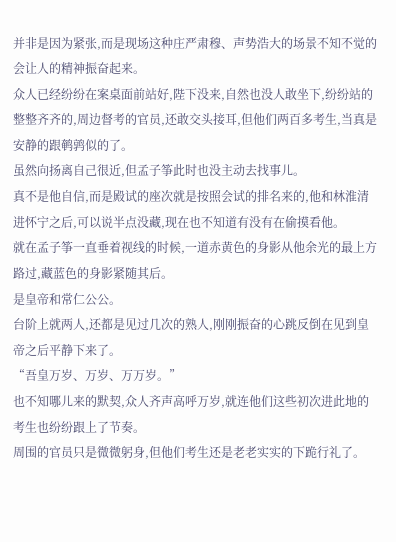并非是因为紧张,而是现场这种庄严肃穆、声势浩大的场景不知不觉的会让人的精神振奋起来。
众人已经纷纷在案桌面前站好,陛下没来,自然也没人敢坐下,纷纷站的整整齐齐的,周边督考的官员,还敢交头接耳,但他们两百多考生,当真是安静的跟鹌鹑似的了。
虽然向扬离自己很近,但孟子筝此时也没主动去找事儿。
真不是他自信,而是殿试的座次就是按照会试的排名来的,他和林淮清进怀宁之后,可以说半点没藏,现在也不知道有没有在偷摸看他。
就在孟子筝一直垂着视线的时候,一道赤黄色的身影从他余光的最上方路过,藏蓝色的身影紧随其后。
是皇帝和常仁公公。
台阶上就两人,还都是见过几次的熟人,刚刚振奋的心跳反倒在见到皇帝之后平静下来了。
“吾皇万岁、万岁、万万岁。”
也不知哪儿来的默契,众人齐声高呼万岁,就连他们这些初次进此地的考生也纷纷跟上了节奏。
周围的官员只是微微躬身,但他们考生还是老老实实的下跪行礼了。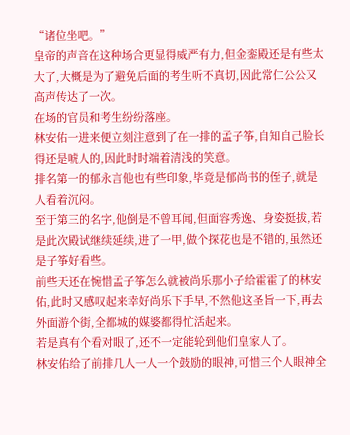“诸位坐吧。”
皇帝的声音在这种场合更显得威严有力,但金銮殿还是有些太大了,大概是为了避免后面的考生听不真切,因此常仁公公又高声传达了一次。
在场的官员和考生纷纷落座。
林安佑一进来便立刻注意到了在一排的孟子筝,自知自己脸长得还是唬人的,因此时时端着清浅的笑意。
排名第一的郁永言他也有些印象,毕竟是郁尚书的侄子,就是人看着沉闷。
至于第三的名字,他倒是不曾耳闻,但面容秀逸、身姿挺拔,若是此次殿试继续延续,进了一甲,做个探花也是不错的,虽然还是子筝好看些。
前些天还在惋惜孟子筝怎么就被尚乐那小子给霍霍了的林安佑,此时又感叹起来幸好尚乐下手早,不然他这圣旨一下,再去外面游个街,全都城的媒婆都得忙活起来。
若是真有个看对眼了,还不一定能轮到他们皇家人了。
林安佑给了前排几人一人一个鼓励的眼神,可惜三个人眼神全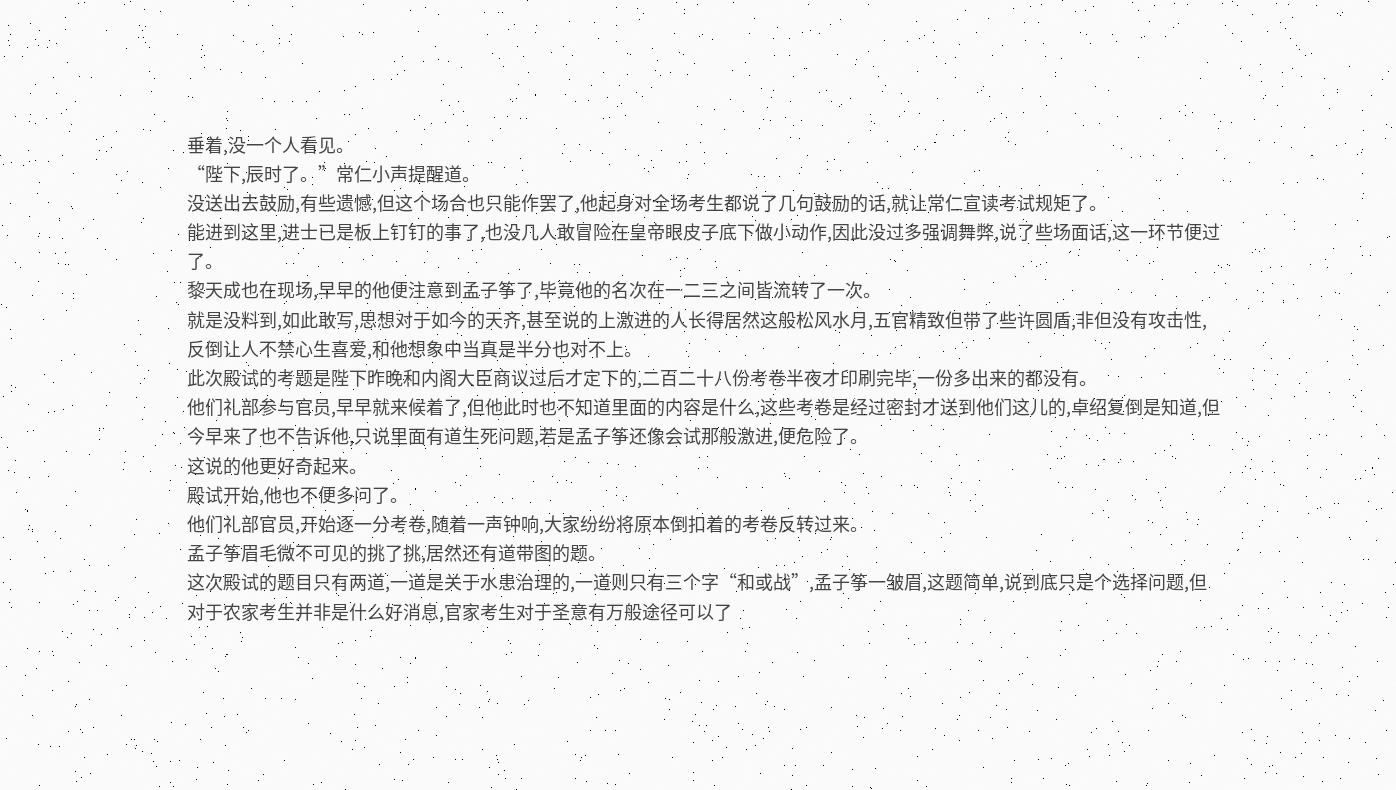垂着,没一个人看见。
“陛下,辰时了。”常仁小声提醒道。
没送出去鼓励,有些遗憾,但这个场合也只能作罢了,他起身对全场考生都说了几句鼓励的话,就让常仁宣读考试规矩了。
能进到这里,进士已是板上钉钉的事了,也没几人敢冒险在皇帝眼皮子底下做小动作,因此没过多强调舞弊,说了些场面话,这一环节便过了。
黎天成也在现场,早早的他便注意到孟子筝了,毕竟他的名次在一二三之间皆流转了一次。
就是没料到,如此敢写,思想对于如今的天齐,甚至说的上激进的人长得居然这般松风水月,五官精致但带了些许圆盾,非但没有攻击性,反倒让人不禁心生喜爱,和他想象中当真是半分也对不上。
此次殿试的考题是陛下昨晚和内阁大臣商议过后才定下的,二百二十八份考卷半夜才印刷完毕,一份多出来的都没有。
他们礼部参与官员,早早就来候着了,但他此时也不知道里面的内容是什么,这些考卷是经过密封才送到他们这儿的,卓绍复倒是知道,但今早来了也不告诉他,只说里面有道生死问题,若是孟子筝还像会试那般激进,便危险了。
这说的他更好奇起来。
殿试开始,他也不便多问了。
他们礼部官员,开始逐一分考卷,随着一声钟响,大家纷纷将原本倒扣着的考卷反转过来。
孟子筝眉毛微不可见的挑了挑,居然还有道带图的题。
这次殿试的题目只有两道,一道是关于水患治理的,一道则只有三个字“和或战”,孟子筝一皱眉,这题简单,说到底只是个选择问题,但对于农家考生并非是什么好消息,官家考生对于圣意有万般途径可以了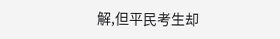解,但平民考生却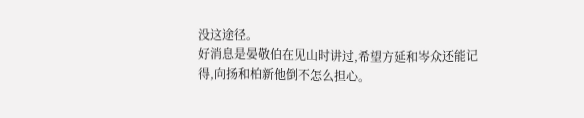没这途径。
好消息是晏敬伯在见山时讲过,希望方延和岑众还能记得,向扬和柏新他倒不怎么担心。